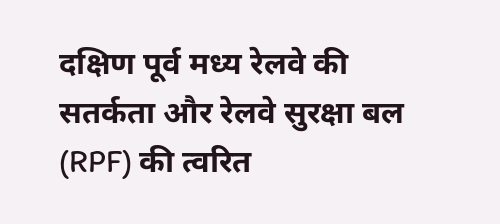दक्षिण पूर्व मध्य रेलवे की सतर्कता और रेलवे सुरक्षा बल (RPF) की त्वरित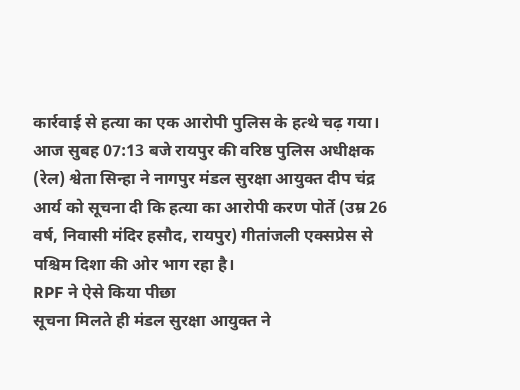कार्रवाई से हत्या का एक आरोपी पुलिस के हत्थे चढ़ गया।
आज सुबह 07:13 बजे रायपुर की वरिष्ठ पुलिस अधीक्षक (रेल) श्वेता सिन्हा ने नागपुर मंडल सुरक्षा आयुक्त दीप चंद्र आर्य को सूचना दी कि हत्या का आरोपी करण पोर्ते (उम्र 26 वर्ष, निवासी मंदिर हसौद, रायपुर) गीतांजली एक्सप्रेस से पश्चिम दिशा की ओर भाग रहा है।
RPF ने ऐसे किया पीछा
सूचना मिलते ही मंडल सुरक्षा आयुक्त ने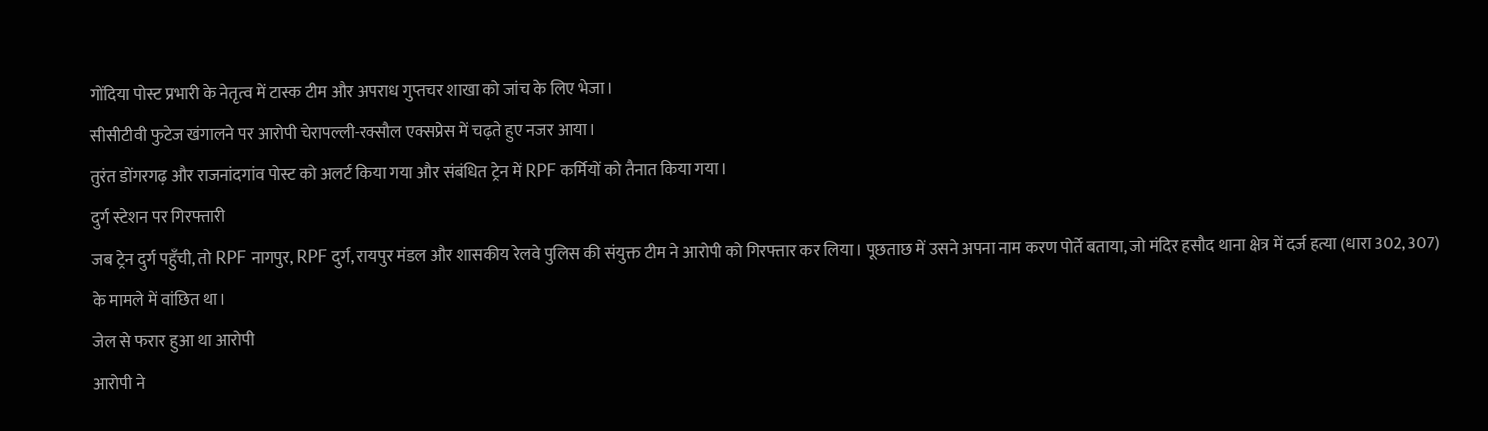गोंदिया पोस्ट प्रभारी के नेतृत्व में टास्क टीम और अपराध गुप्तचर शाखा को जांच के लिए भेजा।
सीसीटीवी फुटेज खंगालने पर आरोपी चेरापल्ली-रक्सौल एक्सप्रेस में चढ़ते हुए नजर आया।
तुरंत डोंगरगढ़ और राजनांदगांव पोस्ट को अलर्ट किया गया और संबंधित ट्रेन में RPF कर्मियों को तैनात किया गया।
दुर्ग स्टेशन पर गिरफ्तारी
जब ट्रेन दुर्ग पहुँची, तो RPF नागपुर, RPF दुर्ग, रायपुर मंडल और शासकीय रेलवे पुलिस की संयुक्त टीम ने आरोपी को गिरफ्तार कर लिया। पूछताछ में उसने अपना नाम करण पोर्ते बताया, जो मंदिर हसौद थाना क्षेत्र में दर्ज हत्या (धारा 302, 307) के मामले में वांछित था।
जेल से फरार हुआ था आरोपी
आरोपी ने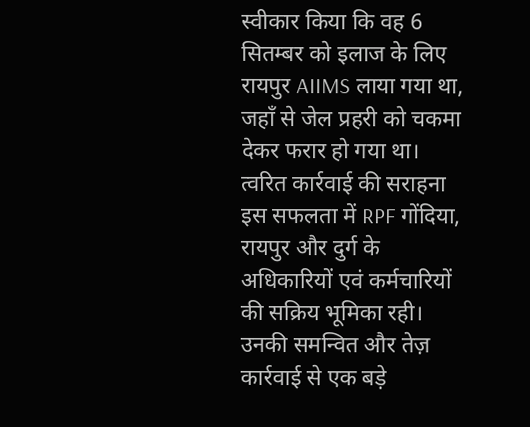स्वीकार किया कि वह 6 सितम्बर को इलाज के लिए रायपुर AIIMS लाया गया था, जहाँ से जेल प्रहरी को चकमा देकर फरार हो गया था।
त्वरित कार्रवाई की सराहना
इस सफलता में RPF गोंदिया, रायपुर और दुर्ग के अधिकारियों एवं कर्मचारियों की सक्रिय भूमिका रही। उनकी समन्वित और तेज़ कार्रवाई से एक बड़े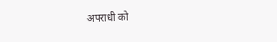अपराधी को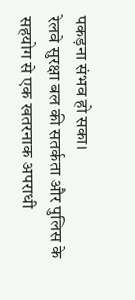पकड़ना संभव हो सका।
रेलवे सुरक्षा बल की सतर्कता और पुलिस के सहयोग से एक खतरनाक अपराधी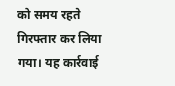को समय रहते गिरफ्तार कर लिया गया। यह कार्रवाई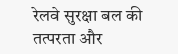रेलवे सुरक्षा बल की तत्परता और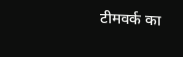टीमवर्क का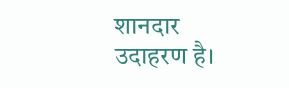शानदार उदाहरण है।